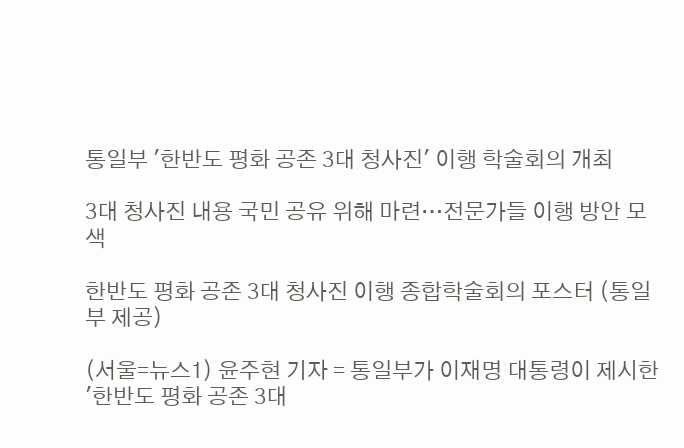통일부 '한반도 평화 공존 3대 청사진' 이행 학술회의 개최

3대 청사진 내용 국민 공유 위해 마련…전문가들 이행 방안 모색

한반도 평화 공존 3대 청사진 이행 종합학술회의 포스터 (통일부 제공)

(서울=뉴스1) 윤주현 기자 = 통일부가 이재명 대통령이 제시한 '한반도 평화 공존 3대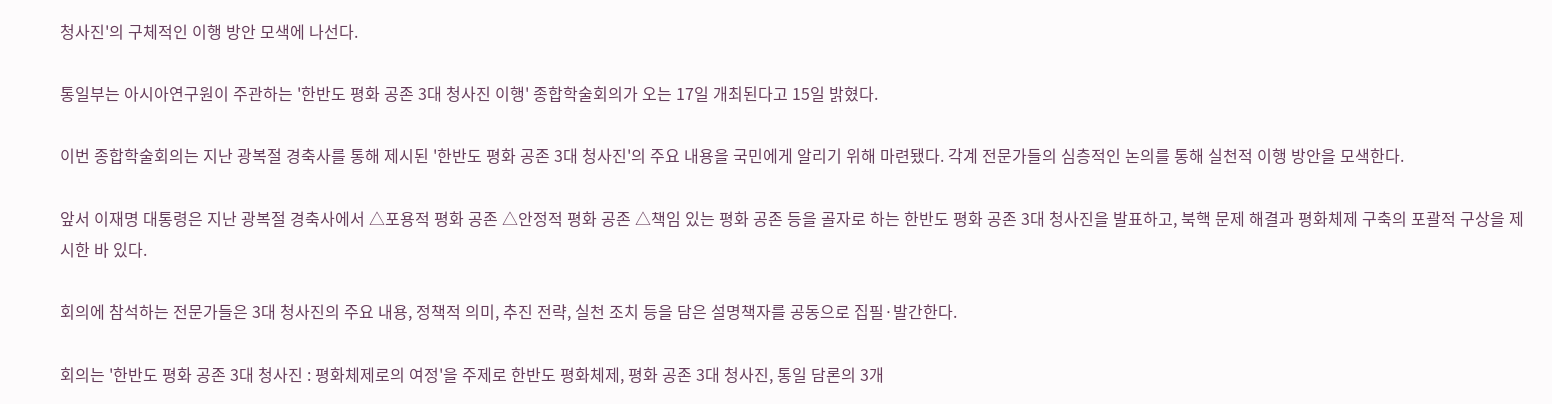청사진'의 구체적인 이행 방안 모색에 나선다.

통일부는 아시아연구원이 주관하는 '한반도 평화 공존 3대 청사진 이행' 종합학술회의가 오는 17일 개최된다고 15일 밝혔다.

이번 종합학술회의는 지난 광복절 경축사를 통해 제시된 '한반도 평화 공존 3대 청사진'의 주요 내용을 국민에게 알리기 위해 마련됐다. 각계 전문가들의 심층적인 논의를 통해 실천적 이행 방안을 모색한다.

앞서 이재명 대통령은 지난 광복절 경축사에서 △포용적 평화 공존 △안정적 평화 공존 △책임 있는 평화 공존 등을 골자로 하는 한반도 평화 공존 3대 청사진을 발표하고, 북핵 문제 해결과 평화체제 구축의 포괄적 구상을 제시한 바 있다.

회의에 참석하는 전문가들은 3대 청사진의 주요 내용, 정책적 의미, 추진 전략, 실천 조치 등을 담은 설명책자를 공동으로 집필·발간한다.

회의는 '한반도 평화 공존 3대 청사진 : 평화체제로의 여정'을 주제로 한반도 평화체제, 평화 공존 3대 청사진, 통일 담론의 3개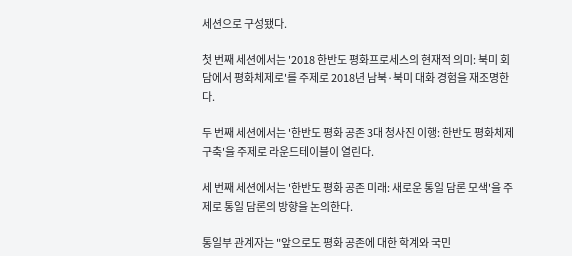세션으로 구성됐다.

첫 번째 세션에서는 '2018 한반도 평화프로세스의 현재적 의미: 북미 회담에서 평화체제로'를 주제로 2018년 남북·북미 대화 경험을 재조명한다.

두 번째 세션에서는 '한반도 평화 공존 3대 청사진 이행: 한반도 평화체제 구축'을 주제로 라운드테이블이 열린다.

세 번째 세션에서는 '한반도 평화 공존 미래: 새로운 통일 담론 모색'을 주제로 통일 담론의 방향을 논의한다.

통일부 관계자는 "앞으로도 평화 공존에 대한 학계와 국민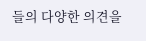들의 다양한 의견을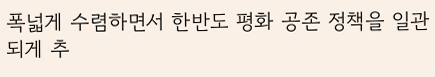폭넓게 수렴하면서 한반도 평화 공존 정책을 일관되게 추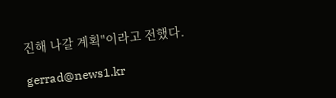진해 나갈 계획"이라고 전했다.

gerrad@news1.kr